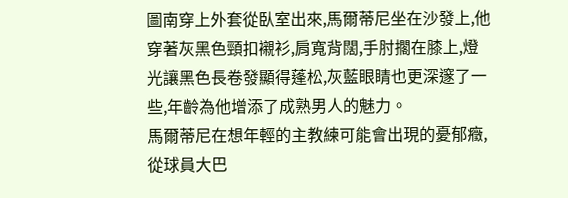圖南穿上外套從臥室出來,馬爾蒂尼坐在沙發上,他穿著灰黑色頸扣襯衫,肩寬背闊,手肘擱在膝上,燈光讓黑色長卷發顯得蓬松,灰藍眼睛也更深邃了一些,年齡為他增添了成熟男人的魅力。
馬爾蒂尼在想年輕的主教練可能會出現的憂郁癥,從球員大巴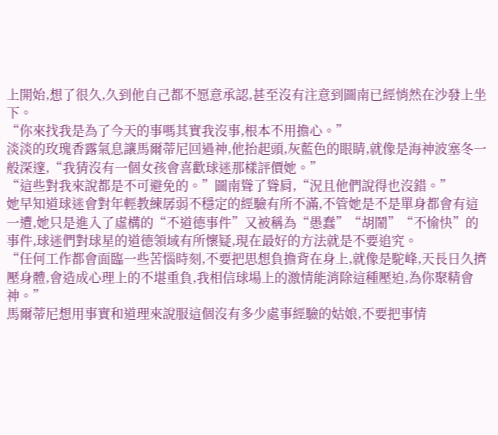上開始,想了很久,久到他自己都不愿意承認,甚至沒有注意到圖南已經悄然在沙發上坐下。
“你來找我是為了今天的事嗎其實我沒事,根本不用擔心。”
淡淡的玫瑰香露氣息讓馬爾蒂尼回過神,他抬起頭,灰藍色的眼睛,就像是海神波塞冬一般深邃,“我猜沒有一個女孩會喜歡球迷那樣評價她。”
“這些對我來說都是不可避免的。”圖南聳了聳肩,“況且他們說得也沒錯。”
她早知道球迷會對年輕教練孱弱不穩定的經驗有所不滿,不管她是不是單身都會有這一遭,她只是進入了虛構的“不道德事件”又被稱為“愚蠢”“胡鬧”“不愉快”的事件,球迷們對球星的道德領域有所懷疑,現在最好的方法就是不要追究。
“任何工作都會面臨一些苦惱時刻,不要把思想負擔背在身上,就像是駝峰,天長日久擠壓身體,會造成心理上的不堪重負,我相信球場上的激情能消除這種壓迫,為你聚精會神。”
馬爾蒂尼想用事實和道理來說服這個沒有多少處事經驗的姑娘,不要把事情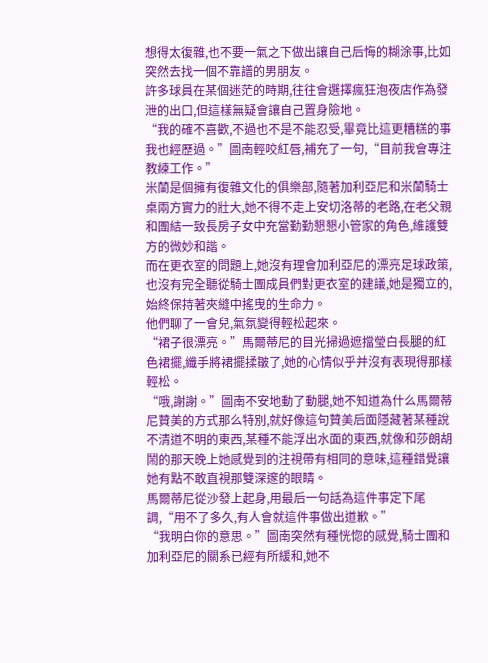想得太復雜,也不要一氣之下做出讓自己后悔的糊涂事,比如突然去找一個不靠譜的男朋友。
許多球員在某個迷茫的時期,往往會選擇瘋狂泡夜店作為發泄的出口,但這樣無疑會讓自己置身險地。
“我的確不喜歡,不過也不是不能忍受,畢竟比這更糟糕的事我也經歷過。”圖南輕咬紅唇,補充了一句,“目前我會專注教練工作。”
米蘭是個擁有復雜文化的俱樂部,隨著加利亞尼和米蘭騎士桌兩方實力的壯大,她不得不走上安切洛蒂的老路,在老父親和團結一致長房子女中充當勤勤懇懇小管家的角色,維護雙方的微妙和諧。
而在更衣室的問題上,她沒有理會加利亞尼的漂亮足球政策,也沒有完全聽從騎士團成員們對更衣室的建議,她是獨立的,始終保持著夾縫中搖曳的生命力。
他們聊了一會兒,氣氛變得輕松起來。
“裙子很漂亮。”馬爾蒂尼的目光掃過遮擋瑩白長腿的紅色裙擺,纖手將裙擺揉皺了,她的心情似乎并沒有表現得那樣輕松。
“哦,謝謝。”圖南不安地動了動腿,她不知道為什么馬爾蒂尼贊美的方式那么特別,就好像這句贊美后面隱藏著某種說不清道不明的東西,某種不能浮出水面的東西,就像和莎朗胡鬧的那天晚上她感覺到的注視帶有相同的意味,這種錯覺讓她有點不敢直視那雙深邃的眼睛。
馬爾蒂尼從沙發上起身,用最后一句話為這件事定下尾調,“用不了多久,有人會就這件事做出道歉。”
“我明白你的意思。”圖南突然有種恍惚的感覺,騎士團和加利亞尼的關系已經有所緩和,她不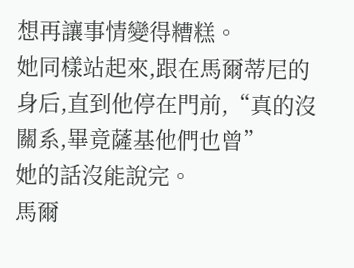想再讓事情變得糟糕。
她同樣站起來,跟在馬爾蒂尼的身后,直到他停在門前,“真的沒關系,畢竟薩基他們也曾”
她的話沒能說完。
馬爾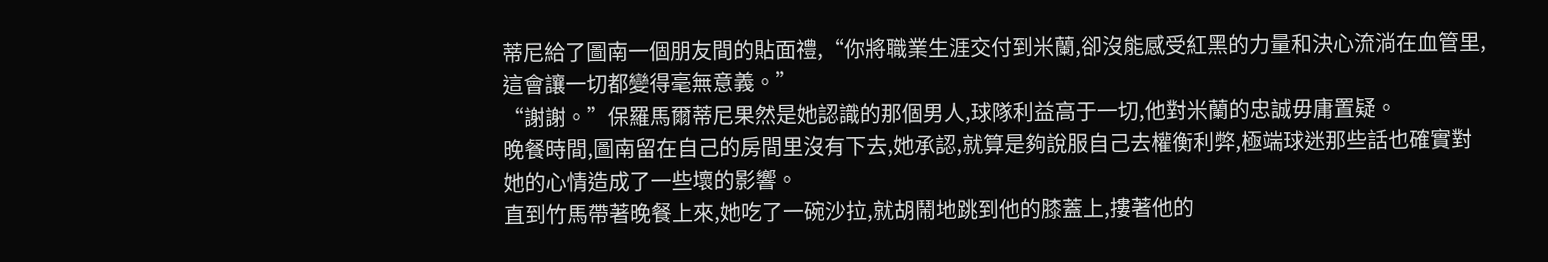蒂尼給了圖南一個朋友間的貼面禮,“你將職業生涯交付到米蘭,卻沒能感受紅黑的力量和決心流淌在血管里,這會讓一切都變得毫無意義。”
“謝謝。”保羅馬爾蒂尼果然是她認識的那個男人,球隊利益高于一切,他對米蘭的忠誠毋庸置疑。
晚餐時間,圖南留在自己的房間里沒有下去,她承認,就算是夠說服自己去權衡利弊,極端球迷那些話也確實對她的心情造成了一些壞的影響。
直到竹馬帶著晚餐上來,她吃了一碗沙拉,就胡鬧地跳到他的膝蓋上,摟著他的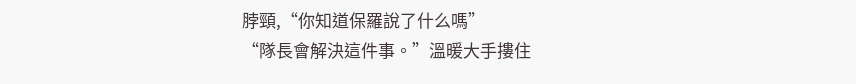脖頸,“你知道保羅說了什么嗎”
“隊長會解決這件事。”溫暖大手摟住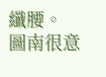纖腰。
圖南很意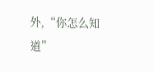外,“你怎么知道”